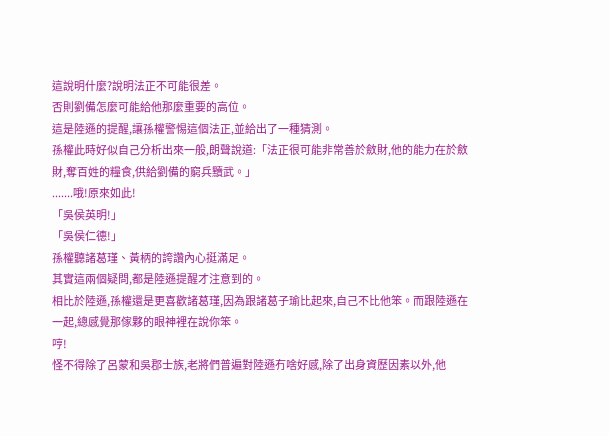這說明什麼?說明法正不可能很差。
否則劉備怎麼可能給他那麼重要的高位。
這是陸遜的提醒,讓孫權警惕這個法正,並給出了一種猜測。
孫權此時好似自己分析出來一般,朗聲說道:「法正很可能非常善於斂財,他的能力在於斂財,奪百姓的糧食,供給劉備的窮兵黷武。」
.......哦!原來如此!
「吳侯英明!」
「吳侯仁德!」
孫權聽諸葛瑾、黃柄的誇讚內心挺滿足。
其實這兩個疑問,都是陸遜提醒才注意到的。
相比於陸遜,孫權還是更喜歡諸葛瑾,因為跟諸葛子瑜比起來,自己不比他笨。而跟陸遜在一起,總感覺那傢夥的眼神裡在說你笨。
哼!
怪不得除了呂蒙和吳郡士族,老將們普遍對陸遜冇啥好感,除了出身資歷因素以外,他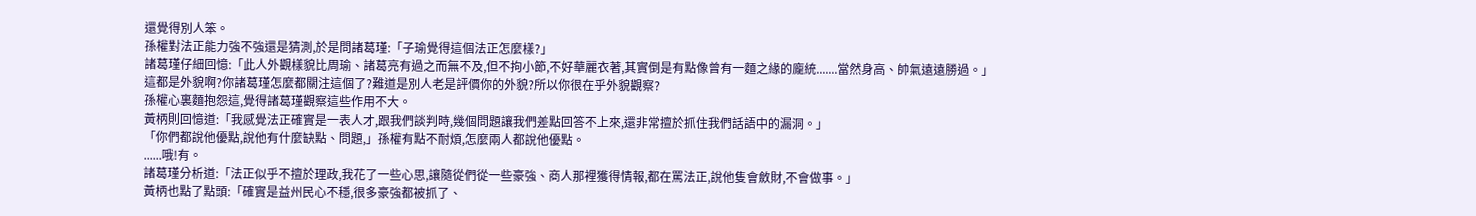還覺得別人笨。
孫權對法正能力強不強還是猜測,於是問諸葛瑾:「子瑜覺得這個法正怎麼樣?」
諸葛瑾仔細回憶:「此人外觀樣貌比周瑜、諸葛亮有過之而無不及,但不拘小節,不好華麗衣著,其實倒是有點像曾有一麵之緣的龐統.......當然身高、帥氣遠遠勝過。」
這都是外貌啊?你諸葛瑾怎麼都關注這個了?難道是別人老是評價你的外貌?所以你很在乎外貌觀察?
孫權心裏麵抱怨這,覺得諸葛瑾觀察這些作用不大。
黃柄則回憶道:「我感覺法正確實是一表人才,跟我們談判時,幾個問題讓我們差點回答不上來,還非常擅於抓住我們話語中的漏洞。」
「你們都說他優點,說他有什麼缺點、問題,」孫權有點不耐煩,怎麼兩人都說他優點。
......哦!有。
諸葛瑾分析道:「法正似乎不擅於理政,我花了一些心思,讓隨從們從一些豪強、商人那裡獲得情報,都在罵法正,說他隻會斂財,不會做事。」
黃柄也點了點頭:「確實是益州民心不穩,很多豪強都被抓了、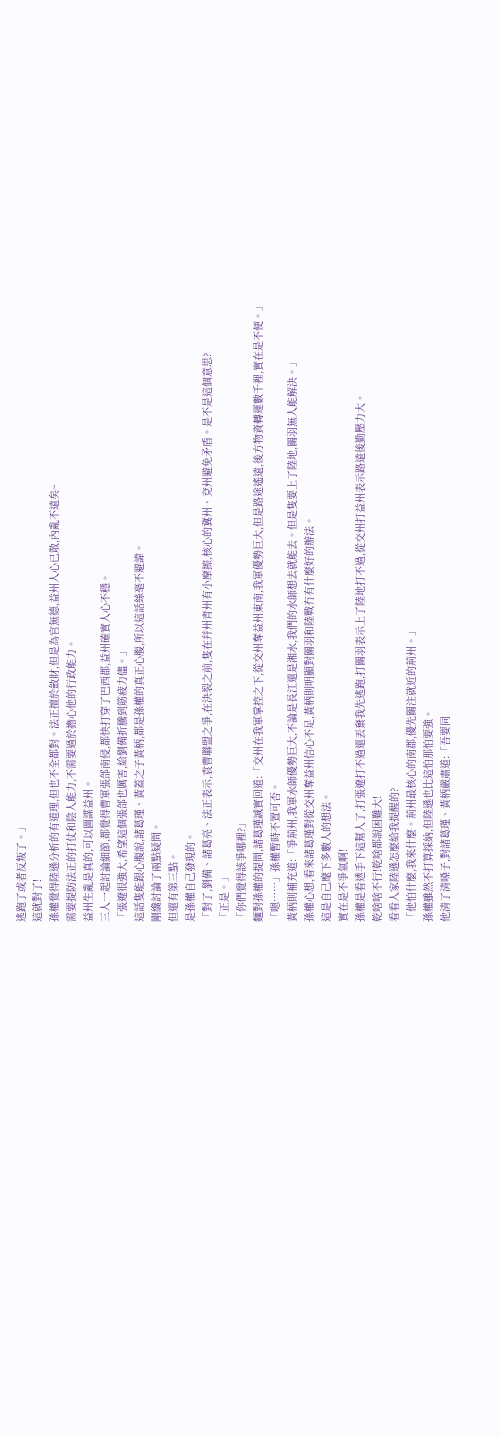逃跑了或者反叛了。」
這就對了!
孫權覺得陸遜分析的有道理,但也不全都對。法正擅於斂財,但是為官無德,益州人心已散,內亂不遠矣~
需要提防法正的打仗和陰人能力,不需要過於擔心他的行政能力。
益州生亂是真的,可以圖謀益州。
三人一起討論細節,都覺得曹軍張郃南侵,都快打穿了巴西郡,益州確實人心不穩。
「張遼很強大,希望這個張郃也厲害,給劉備折騰到筋疲力儘。」
這話隻能跟心腹說,諸葛瑾、黃蓋之子黃柄,都是孫權的真正心腹,所以這話絲毫不避諱。
剛纔討論了兩點疑問。
但還有第三點。
是孫權自己發現的。
「對了,劉備、諸葛亮、法正表示,袁曹聯盟之爭,在決裂之前,隻在幷州青州有小摩擦,核心的冀州、兗州避免矛盾。是不是這個意思?
「正是。」
「你們覺得該爭哪裡?」
麵對孫權的提問,諸葛瑾誠實回道:「交州在我軍掌控之下,從交州奪益州東南,我軍優勢巨大,但是路途遙遠,後方物資轉運數千裡,實在是不便。」
「嗯……」孫權暫時不置可否。
黃柄則補充道:「爭荊州,我軍水師優勢巨大,不論是長江還是湘水,我們的水師想去就能去。但是隻要上了陸地,關羽無人能解決。」
孫權心想,看來諸葛瑾對從交州奪益州信心不足,黃柄則明顯對關羽和陸戰冇有什麼好的辦法。
這是自己麾下多數人的想法。
實在是不爭氣啊!
孫權是看透手下這幫人了,打張遼打不過還丟棄我先逃跑,打關羽表示上了陸地打不過,從交州打益州表示路遠後勤壓力大。
乾啥啥不行!乾啥都說困難大!
看看人家陸遜怎麼給我提醒的?
「他怕什麼,我來什麼。荊州最核心的南郡,優先關注就近的荊州。」
孫權雖然不打算採納,但陸遜也比這怕那怕要強。
他清了清嗓子,對諸葛瑾、黃柄嚴肅道:「吾要同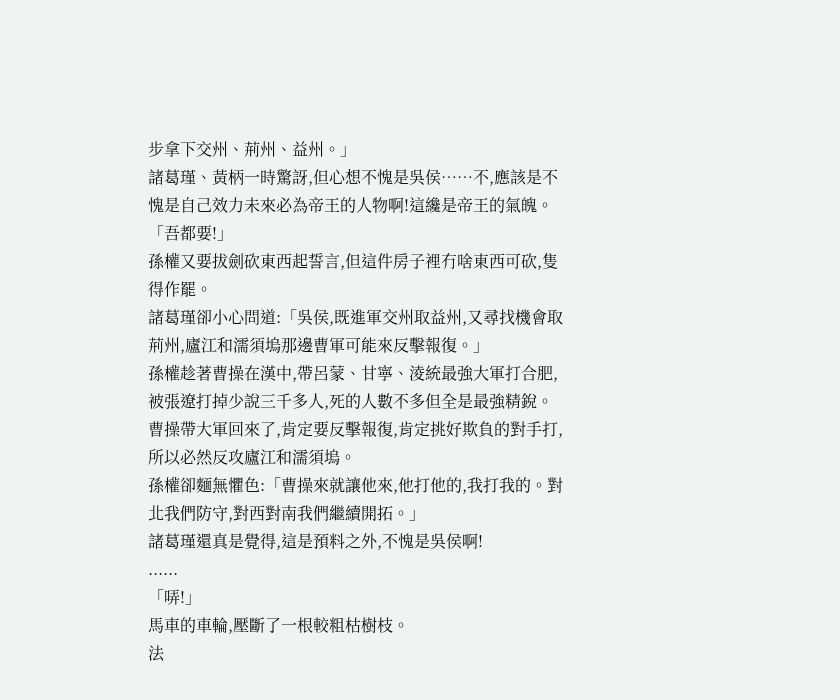步拿下交州、荊州、益州。」
諸葛瑾、黃柄一時驚訝,但心想不愧是吳侯……不,應該是不愧是自己效力未來必為帝王的人物啊!這纔是帝王的氣魄。
「吾都要!」
孫權又要拔劍砍東西起誓言,但這件房子裡冇啥東西可砍,隻得作罷。
諸葛瑾卻小心問道:「吳侯,既進軍交州取益州,又尋找機會取荊州,廬江和濡須塢那邊曹軍可能來反擊報復。」
孫權趁著曹操在漢中,帶呂蒙、甘寧、淩統最強大軍打合肥,被張遼打掉少說三千多人,死的人數不多但全是最強精銳。
曹操帶大軍回來了,肯定要反擊報復,肯定挑好欺負的對手打,所以必然反攻廬江和濡須塢。
孫權卻麵無懼色:「曹操來就讓他來,他打他的,我打我的。對北我們防守,對西對南我們繼續開拓。」
諸葛瑾還真是覺得,這是預料之外,不愧是吳侯啊!
......
「哢!」
馬車的車輪,壓斷了一根較粗枯樹枝。
法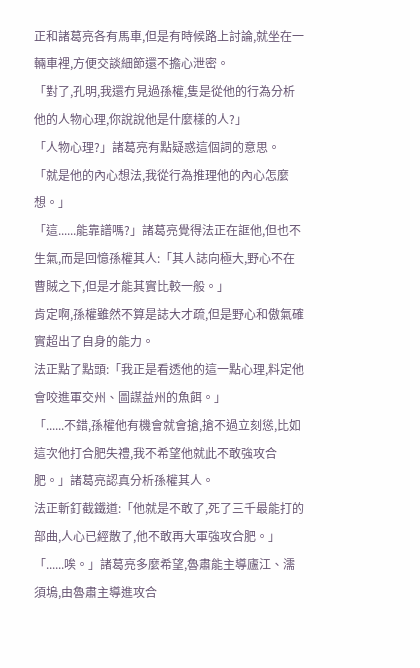正和諸葛亮各有馬車,但是有時候路上討論,就坐在一輛車裡,方便交談細節還不擔心泄密。
「對了,孔明,我還冇見過孫權,隻是從他的行為分析他的人物心理,你說說他是什麼樣的人?」
「人物心理?」諸葛亮有點疑惑這個詞的意思。
「就是他的內心想法,我從行為推理他的內心怎麼想。」
「這......能靠譜嗎?」諸葛亮覺得法正在誆他,但也不生氣,而是回憶孫權其人:「其人誌向極大,野心不在曹賊之下,但是才能其實比較一般。」
肯定啊,孫權雖然不算是誌大才疏,但是野心和傲氣確實超出了自身的能力。
法正點了點頭:「我正是看透他的這一點心理,料定他會咬進軍交州、圖謀益州的魚餌。」
「......不錯,孫權他有機會就會搶,搶不過立刻慫,比如這次他打合肥失禮,我不希望他就此不敢強攻合肥。」諸葛亮認真分析孫權其人。
法正斬釘截鐵道:「他就是不敢了,死了三千最能打的部曲,人心已經散了,他不敢再大軍強攻合肥。」
「......唉。」諸葛亮多麼希望,魯肅能主導廬江、濡須塢,由魯肅主導進攻合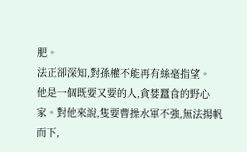肥。
法正卻深知,對孫權不能再有絲毫指望。
他是一個既要又要的人,貪婪蠶食的野心家。對他來說,隻要曹操水軍不強,無法揚帆而下,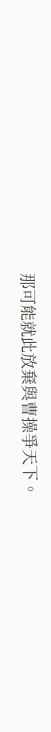那可能就此放棄與曹操爭天下。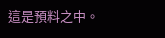這是預料之中。